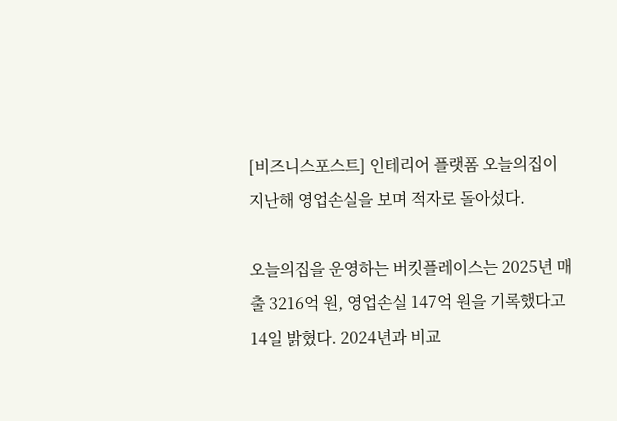[비즈니스포스트] 인테리어 플랫폼 오늘의집이 지난해 영업손실을 보며 적자로 돌아섰다.

오늘의집을 운영하는 버킷플레이스는 2025년 매출 3216억 원, 영업손실 147억 원을 기록했다고 14일 밝혔다. 2024년과 비교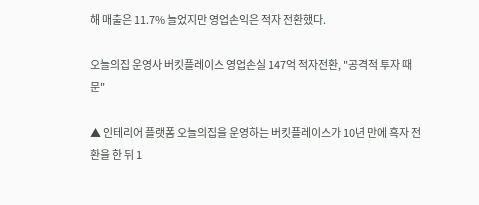해 매출은 11.7% 늘었지만 영업손익은 적자 전환했다.

오늘의집 운영사 버킷플레이스 영업손실 147억 적자전환, "공격적 투자 때문"

▲ 인테리어 플랫폼 오늘의집을 운영하는 버킷플레이스가 10년 만에 흑자 전환을 한 뒤 1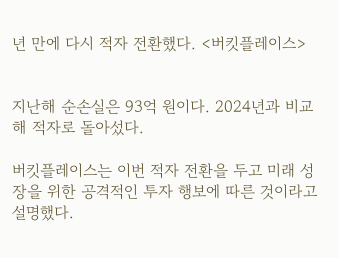년 만에 다시 적자 전환했다. <버킷플레이스>


지난해 순손실은 93억 원이다. 2024년과 비교해 적자로 돌아섰다.

버킷플레이스는 이번 적자 전환을 두고 미래 성장을 위한 공격적인 투자 행보에 따른 것이라고 설명했다.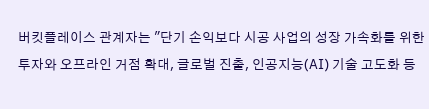버킷플레이스 관계자는 "단기 손익보다 시공 사업의 성장 가속화를 위한 투자와 오프라인 거점 확대, 글로벌 진출, 인공지능(AI) 기술 고도화 등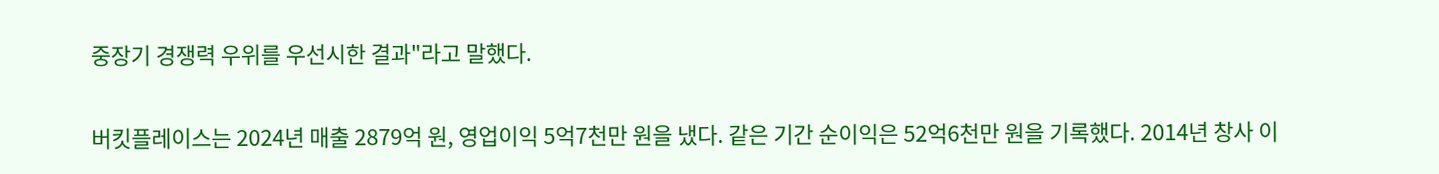중장기 경쟁력 우위를 우선시한 결과"라고 말했다.

버킷플레이스는 2024년 매출 2879억 원, 영업이익 5억7천만 원을 냈다. 같은 기간 순이익은 52억6천만 원을 기록했다. 2014년 창사 이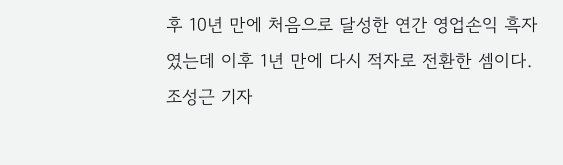후 10년 만에 처음으로 달성한 연간 영업손익 흑자였는데 이후 1년 만에 다시 적자로 전환한 셈이다. 조성근 기자